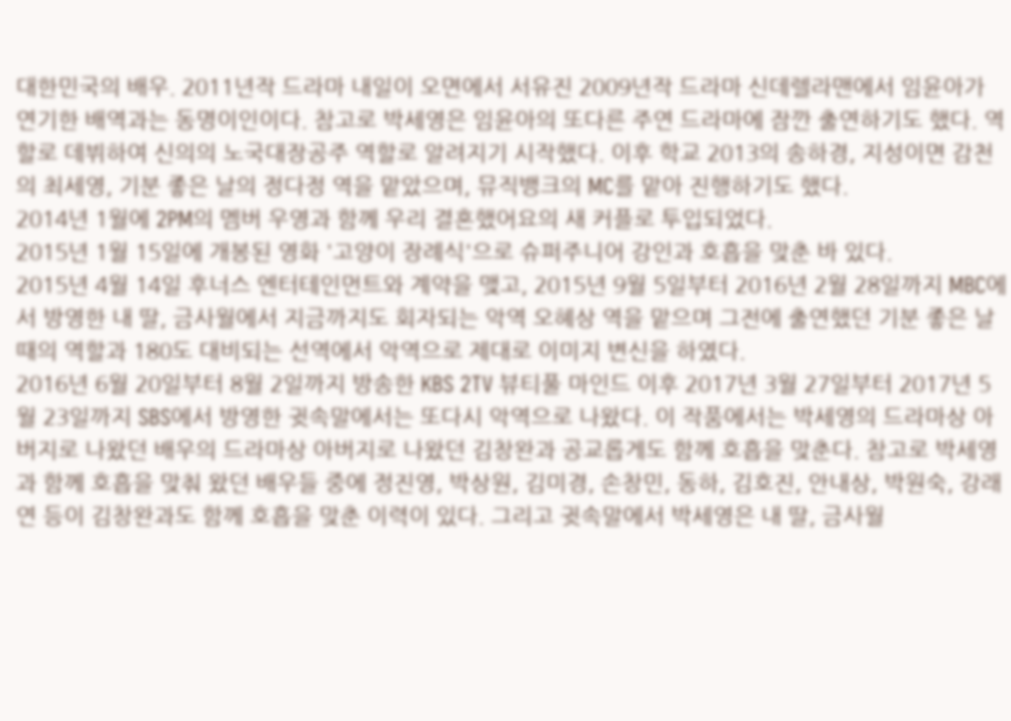대한민국의 배우. 2011년작 드라마 내일이 오면에서 서유진 2009년작 드라마 신데렐라맨에서 임윤아가 연기한 배역과는 동명이인이다. 참고로 박세영은 임윤아의 또다른 주연 드라마에 잠깐 출연하기도 했다. 역할로 데뷔하여 신의의 노국대장공주 역할로 알려지기 시작했다. 이후 학교 2013의 송하경, 지성이면 감천의 최세영, 기분 좋은 날의 정다정 역을 맡았으며, 뮤직뱅크의 MC를 맡아 진행하기도 했다.
2014년 1월에 2PM의 멤버 우영과 함께 우리 결혼했어요의 새 커플로 투입되었다.
2015년 1월 15일에 개봉된 영화 '고양이 장례식'으로 슈퍼주니어 강인과 호흡을 맞춘 바 있다.
2015년 4월 14일 후너스 엔터테인먼트와 계약을 맺고, 2015년 9월 5일부터 2016년 2월 28일까지 MBC에서 방영한 내 딸, 금사월에서 지금까지도 회자되는 악역 오혜상 역을 맡으며 그전에 출연했던 기분 좋은 날 때의 역할과 180도 대비되는 선역에서 악역으로 제대로 이미지 변신을 하였다.
2016년 6월 20일부터 8월 2일까지 방송한 KBS 2TV 뷰티풀 마인드 이후 2017년 3월 27일부터 2017년 5월 23일까지 SBS에서 방영한 귓속말에서는 또다시 악역으로 나왔다. 이 작품에서는 박세영의 드라마상 아버지로 나왔던 배우의 드라마상 아버지로 나왔던 김창완과 공교롭게도 함께 호흡을 맞춘다. 참고로 박세영과 함께 호흡을 맞춰 왔던 배우들 중에 정진영, 박상원, 김미경, 손창민, 동하, 김호진, 안내상, 박원숙, 강래연 등이 김창완과도 함께 호흡을 맞춘 이력이 있다. 그리고 귓속말에서 박세영은 내 딸, 금사월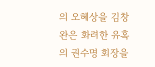의 오혜상을 김창완은 화려한 유혹의 권수명 회장을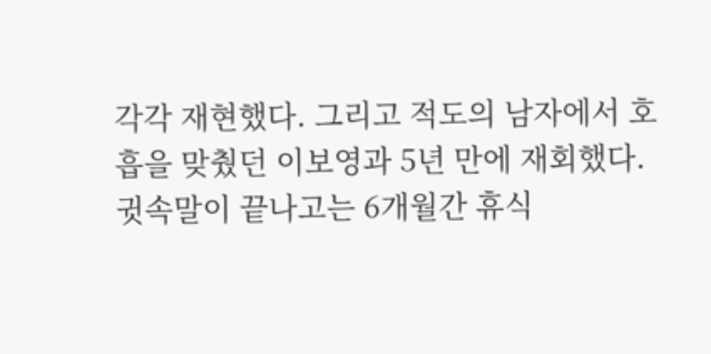각각 재현했다. 그리고 적도의 남자에서 호흡을 맞췄던 이보영과 5년 만에 재회했다.
귓속말이 끝나고는 6개월간 휴식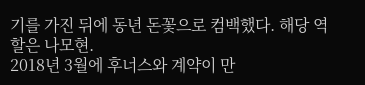기를 가진 뒤에 동년 돈꽃으로 컴백했다. 해당 역할은 나모현.
2018년 3월에 후너스와 계약이 만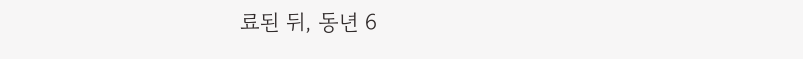료된 뒤, 동년 6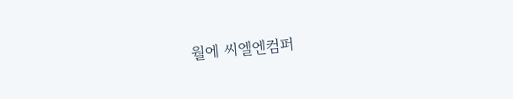월에 씨엘엔컴퍼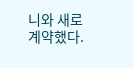니와 새로 계약했다.